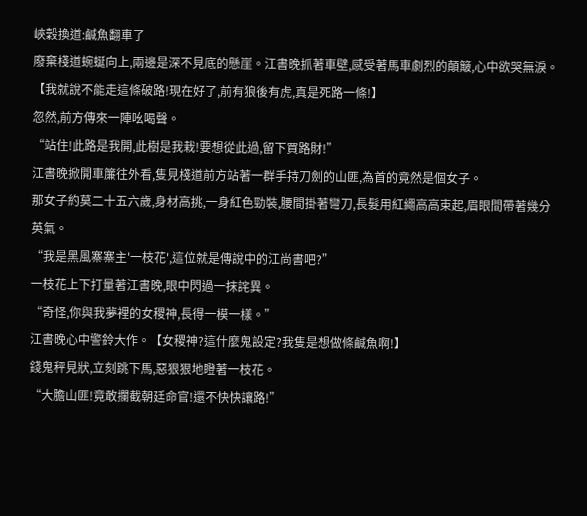峽穀換道:鹹魚翻車了
廢棄棧道蜿蜒向上,兩邊是深不見底的懸崖。江書晚抓著車壁,感受著馬車劇烈的顛簸,心中欲哭無淚。
【我就說不能走這條破路!現在好了,前有狼後有虎,真是死路一條!】
忽然,前方傳來一陣吆喝聲。
“站住!此路是我開,此樹是我栽!要想從此過,留下買路財!”
江書晚掀開車簾往外看,隻見棧道前方站著一群手持刀劍的山匪,為首的竟然是個女子。
那女子約莫二十五六歲,身材高挑,一身紅色勁裝,腰間掛著彎刀,長髮用紅繩高高束起,眉眼間帶著幾分英氣。
“我是黑風寨寨主'一枝花',這位就是傳說中的江尚書吧?”
一枝花上下打量著江書晚,眼中閃過一抹詫異。
“奇怪,你與我夢裡的女稷神,長得一模一樣。”
江書晚心中警鈴大作。【女稷神?這什麼鬼設定?我隻是想做條鹹魚啊!】
錢鬼秤見狀,立刻跳下馬,惡狠狠地瞪著一枝花。
“大膽山匪!竟敢攔截朝廷命官!還不快快讓路!”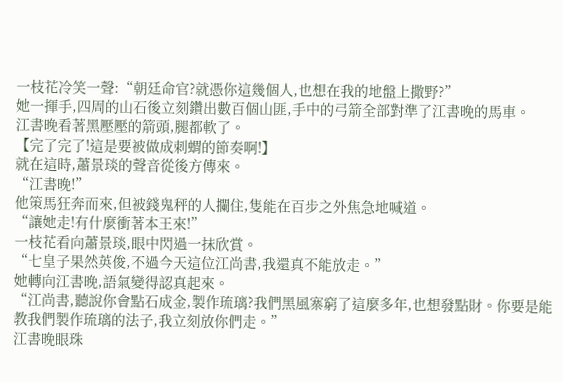一枝花冷笑一聲:“朝廷命官?就憑你這幾個人,也想在我的地盤上撒野?”
她一揮手,四周的山石後立刻鑽出數百個山匪,手中的弓箭全部對準了江書晚的馬車。
江書晚看著黑壓壓的箭頭,腿都軟了。
【完了完了!這是要被做成刺蝟的節奏啊!】
就在這時,蕭景琰的聲音從後方傳來。
“江書晚!”
他策馬狂奔而來,但被錢鬼秤的人攔住,隻能在百步之外焦急地喊道。
“讓她走!有什麼衝著本王來!”
一枝花看向蕭景琰,眼中閃過一抹欣賞。
“七皇子果然英俊,不過今天這位江尚書,我還真不能放走。”
她轉向江書晚,語氣變得認真起來。
“江尚書,聽說你會點石成金,製作琉璃?我們黑風寨窮了這麼多年,也想發點財。你要是能教我們製作琉璃的法子,我立刻放你們走。”
江書晚眼珠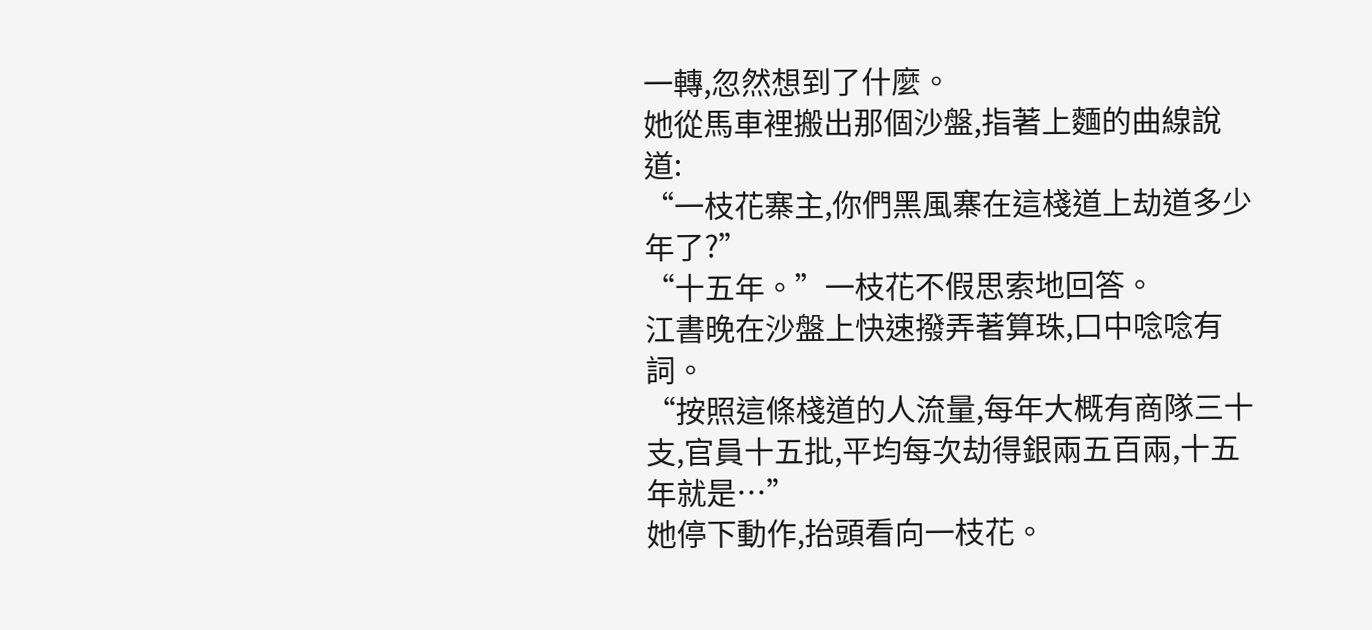一轉,忽然想到了什麼。
她從馬車裡搬出那個沙盤,指著上麵的曲線說道:
“一枝花寨主,你們黑風寨在這棧道上劫道多少年了?”
“十五年。”一枝花不假思索地回答。
江書晚在沙盤上快速撥弄著算珠,口中唸唸有詞。
“按照這條棧道的人流量,每年大概有商隊三十支,官員十五批,平均每次劫得銀兩五百兩,十五年就是…”
她停下動作,抬頭看向一枝花。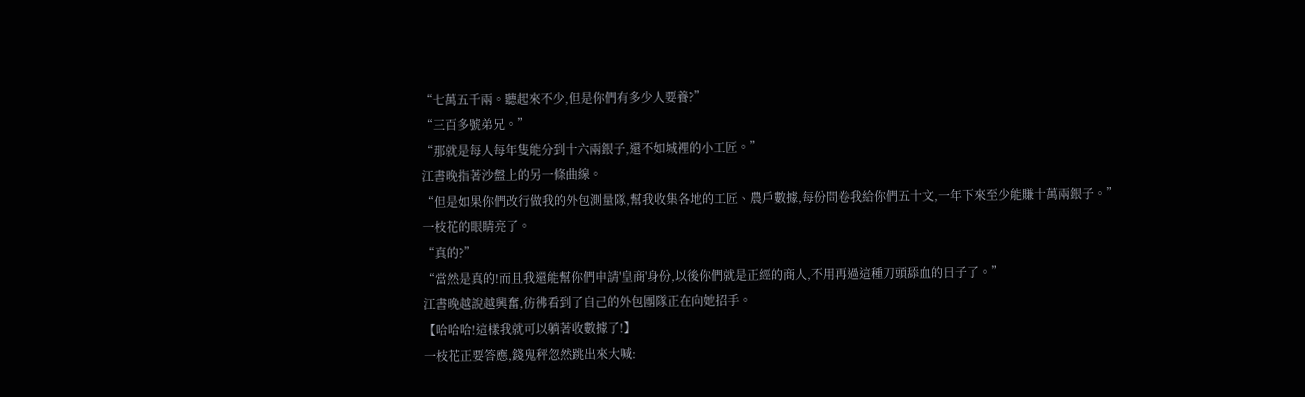“七萬五千兩。聽起來不少,但是你們有多少人要養?”
“三百多號弟兄。”
“那就是每人每年隻能分到十六兩銀子,還不如城裡的小工匠。”
江書晚指著沙盤上的另一條曲線。
“但是如果你們改行做我的外包測量隊,幫我收集各地的工匠、農戶數據,每份問卷我給你們五十文,一年下來至少能賺十萬兩銀子。”
一枝花的眼睛亮了。
“真的?”
“當然是真的!而且我還能幫你們申請'皇商'身份,以後你們就是正經的商人,不用再過這種刀頭舔血的日子了。”
江書晚越說越興奮,彷彿看到了自己的外包團隊正在向她招手。
【哈哈哈!這樣我就可以躺著收數據了!】
一枝花正要答應,錢鬼秤忽然跳出來大喊: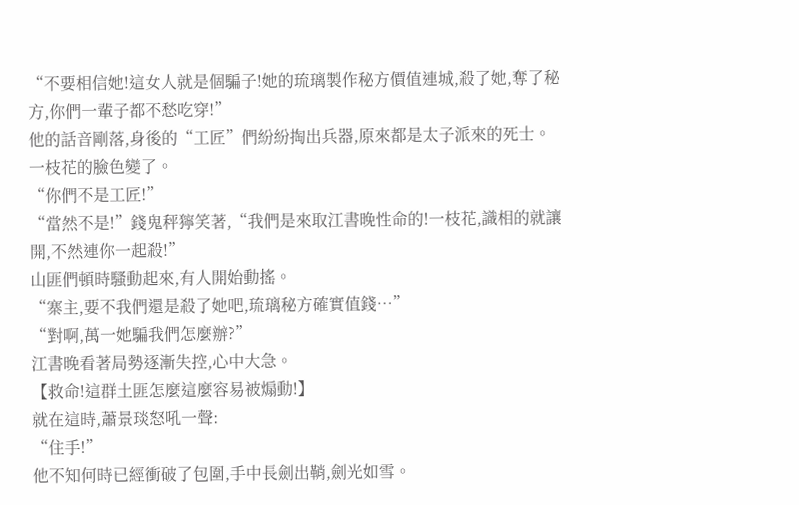“不要相信她!這女人就是個騙子!她的琉璃製作秘方價值連城,殺了她,奪了秘方,你們一輩子都不愁吃穿!”
他的話音剛落,身後的“工匠”們紛紛掏出兵器,原來都是太子派來的死士。
一枝花的臉色變了。
“你們不是工匠!”
“當然不是!”錢鬼秤獰笑著,“我們是來取江書晚性命的!一枝花,識相的就讓開,不然連你一起殺!”
山匪們頓時騷動起來,有人開始動搖。
“寨主,要不我們還是殺了她吧,琉璃秘方確實值錢…”
“對啊,萬一她騙我們怎麼辦?”
江書晚看著局勢逐漸失控,心中大急。
【救命!這群土匪怎麼這麼容易被煽動!】
就在這時,蕭景琰怒吼一聲:
“住手!”
他不知何時已經衝破了包圍,手中長劍出鞘,劍光如雪。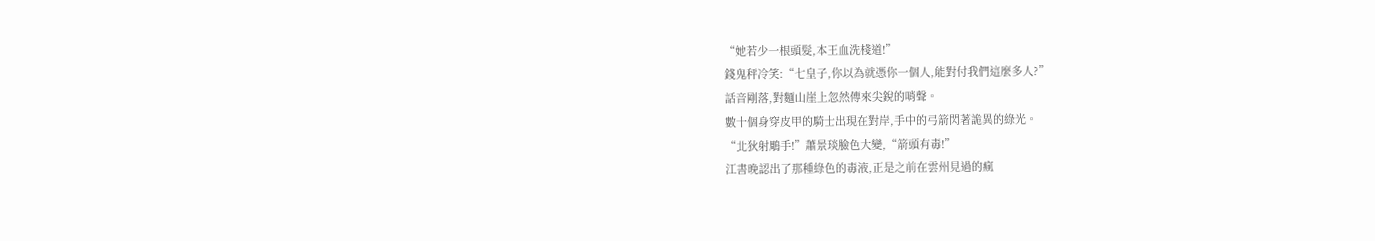“她若少一根頭髮,本王血洗棧道!”
錢鬼秤冷笑:“七皇子,你以為就憑你一個人,能對付我們這麼多人?”
話音剛落,對麵山崖上忽然傳來尖銳的哨聲。
數十個身穿皮甲的騎士出現在對岸,手中的弓箭閃著詭異的綠光。
“北狄射鵰手!”蕭景琰臉色大變,“箭頭有毒!”
江書晚認出了那種綠色的毒液,正是之前在雲州見過的瘋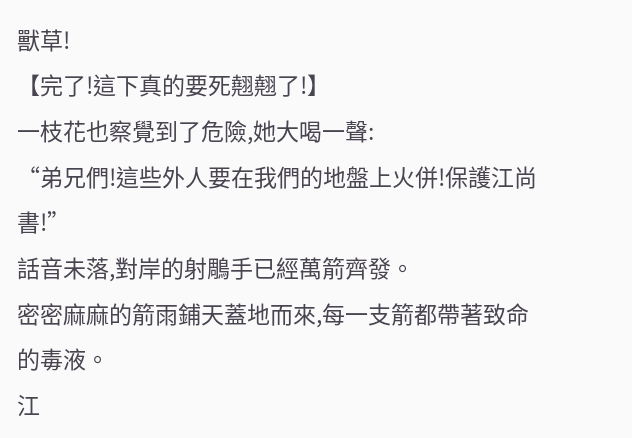獸草!
【完了!這下真的要死翹翹了!】
一枝花也察覺到了危險,她大喝一聲:
“弟兄們!這些外人要在我們的地盤上火併!保護江尚書!”
話音未落,對岸的射鵰手已經萬箭齊發。
密密麻麻的箭雨鋪天蓋地而來,每一支箭都帶著致命的毒液。
江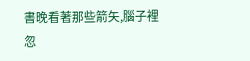書晚看著那些箭矢,腦子裡忽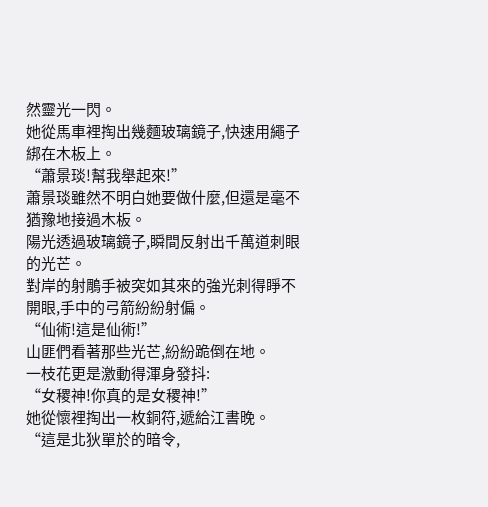然靈光一閃。
她從馬車裡掏出幾麵玻璃鏡子,快速用繩子綁在木板上。
“蕭景琰!幫我舉起來!”
蕭景琰雖然不明白她要做什麼,但還是毫不猶豫地接過木板。
陽光透過玻璃鏡子,瞬間反射出千萬道刺眼的光芒。
對岸的射鵰手被突如其來的強光刺得睜不開眼,手中的弓箭紛紛射偏。
“仙術!這是仙術!”
山匪們看著那些光芒,紛紛跪倒在地。
一枝花更是激動得渾身發抖:
“女稷神!你真的是女稷神!”
她從懷裡掏出一枚銅符,遞給江書晚。
“這是北狄單於的暗令,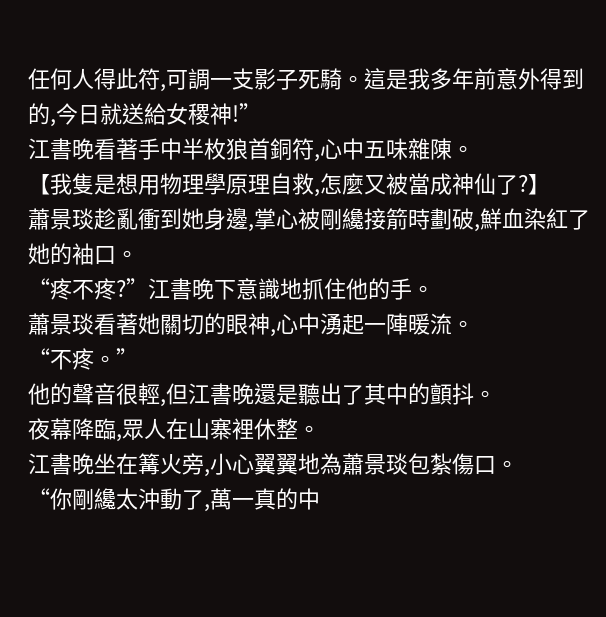任何人得此符,可調一支影子死騎。這是我多年前意外得到的,今日就送給女稷神!”
江書晚看著手中半枚狼首銅符,心中五味雜陳。
【我隻是想用物理學原理自救,怎麼又被當成神仙了?】
蕭景琰趁亂衝到她身邊,掌心被剛纔接箭時劃破,鮮血染紅了她的袖口。
“疼不疼?”江書晚下意識地抓住他的手。
蕭景琰看著她關切的眼神,心中湧起一陣暖流。
“不疼。”
他的聲音很輕,但江書晚還是聽出了其中的顫抖。
夜幕降臨,眾人在山寨裡休整。
江書晚坐在篝火旁,小心翼翼地為蕭景琰包紮傷口。
“你剛纔太沖動了,萬一真的中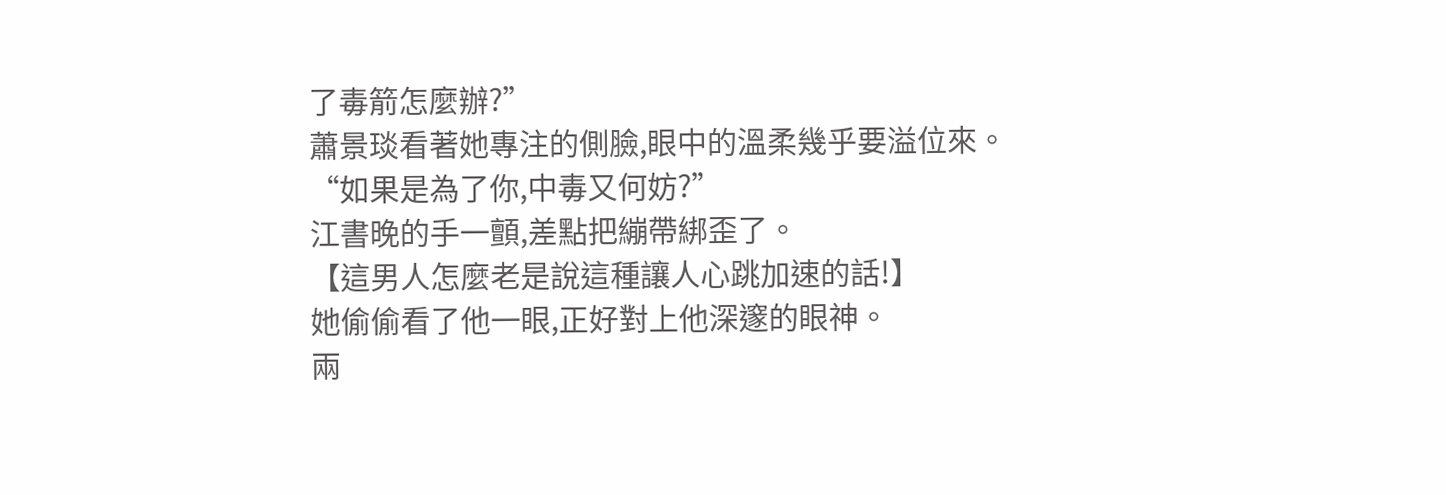了毒箭怎麼辦?”
蕭景琰看著她專注的側臉,眼中的溫柔幾乎要溢位來。
“如果是為了你,中毒又何妨?”
江書晚的手一顫,差點把繃帶綁歪了。
【這男人怎麼老是說這種讓人心跳加速的話!】
她偷偷看了他一眼,正好對上他深邃的眼神。
兩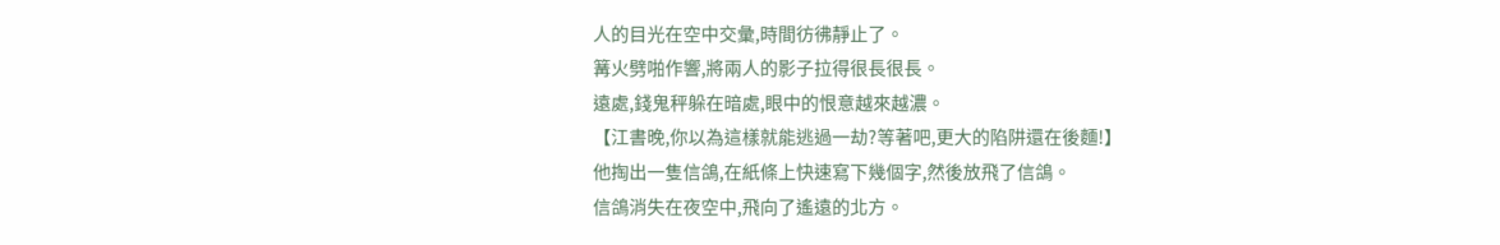人的目光在空中交彙,時間彷彿靜止了。
篝火劈啪作響,將兩人的影子拉得很長很長。
遠處,錢鬼秤躲在暗處,眼中的恨意越來越濃。
【江書晚,你以為這樣就能逃過一劫?等著吧,更大的陷阱還在後麵!】
他掏出一隻信鴿,在紙條上快速寫下幾個字,然後放飛了信鴿。
信鴿消失在夜空中,飛向了遙遠的北方。